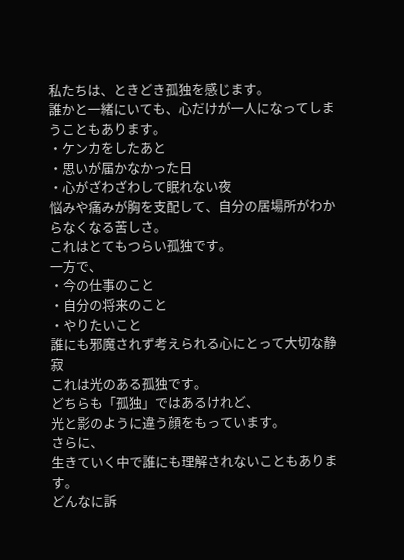私たちは、ときどき孤独を感じます。
誰かと一緒にいても、心だけが一人になってしまうこともあります。
・ケンカをしたあと
・思いが届かなかった日
・心がざわざわして眠れない夜
悩みや痛みが胸を支配して、自分の居場所がわからなくなる苦しさ。
これはとてもつらい孤独です。
一方で、
・今の仕事のこと
・自分の将来のこと
・やりたいこと
誰にも邪魔されず考えられる心にとって大切な静寂
これは光のある孤独です。
どちらも「孤独」ではあるけれど、
光と影のように違う顔をもっています。
さらに、
生きていく中で誰にも理解されないこともあります。
どんなに訴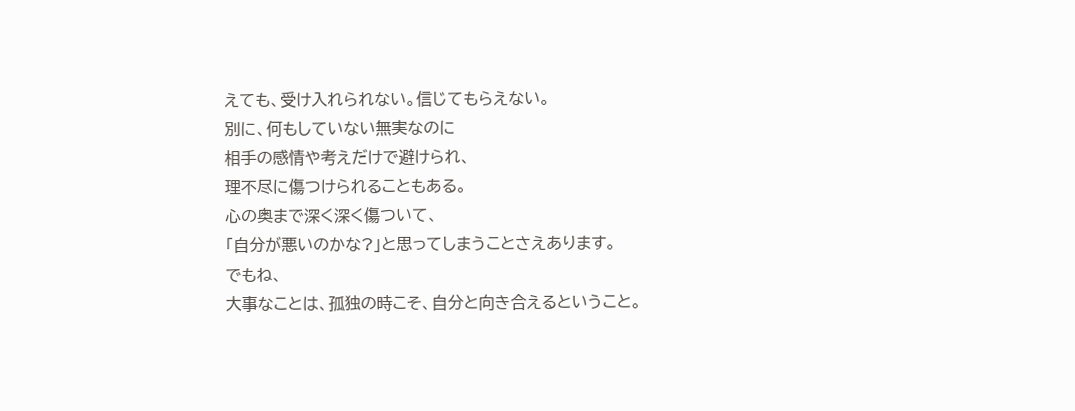えても、受け入れられない。信じてもらえない。
別に、何もしていない無実なのに
相手の感情や考えだけで避けられ、
理不尽に傷つけられることもある。
心の奥まで深く深く傷ついて、
「自分が悪いのかな?」と思ってしまうことさえあります。
でもね、
大事なことは、孤独の時こそ、自分と向き合えるということ。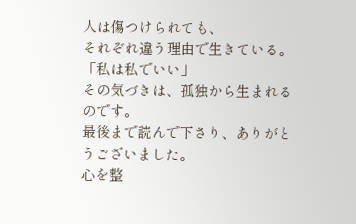人は傷つけられても、
それぞれ違う理由で生きている。
「私は私でいい」
その気づきは、孤独から生まれるのです。
最後まで読んで下さり、ありがとうございました。
心を整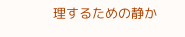理するための静か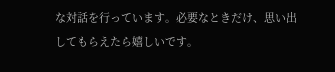な対話を行っています。必要なときだけ、思い出してもらえたら嬉しいです。